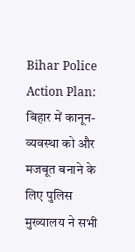Bihar Police Action Plan: बिहार में कानून-व्यवस्था को और मजबूत बनाने के लिए पुलिस मुख्यालय ने सभी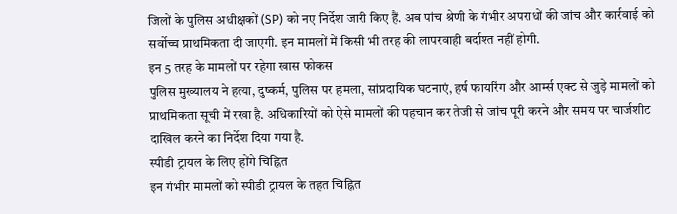जिलों के पुलिस अधीक्षकों (SP) को नए निर्देश जारी किए हैं. अब पांच श्रेणी के गंभीर अपराधों की जांच और कार्रवाई को सर्वोच्च प्राथमिकता दी जाएगी. इन मामलों में किसी भी तरह की लापरवाही बर्दाश्त नहीं होगी.
इन 5 तरह के मामलों पर रहेगा खास फोकस
पुलिस मुख्यालय ने हत्या, दुष्कर्म, पुलिस पर हमला, सांप्रदायिक घटनाएं, हर्ष फायरिंग और आर्म्स एक्ट से जुड़े मामलों को प्राथमिकता सूची में रखा है. अधिकारियों को ऐसे मामलों की पहचान कर तेजी से जांच पूरी करने और समय पर चार्जशीट दाखिल करने का निर्देश दिया गया है.
स्पीडी ट्रायल के लिए होंगे चिह्नित
इन गंभीर मामलों को स्पीडी ट्रायल के तहत चिह्नित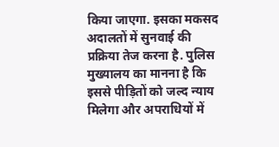किया जाएगा. इसका मकसद अदालतों में सुनवाई की प्रक्रिया तेज करना है. पुलिस मुख्यालय का मानना है कि इससे पीड़ितों को जल्द न्याय मिलेगा और अपराधियों में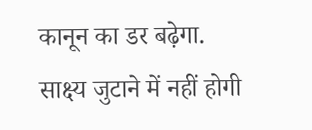कानून का डर बढ़ेगा.
साक्ष्य जुटाने में नहीं होगी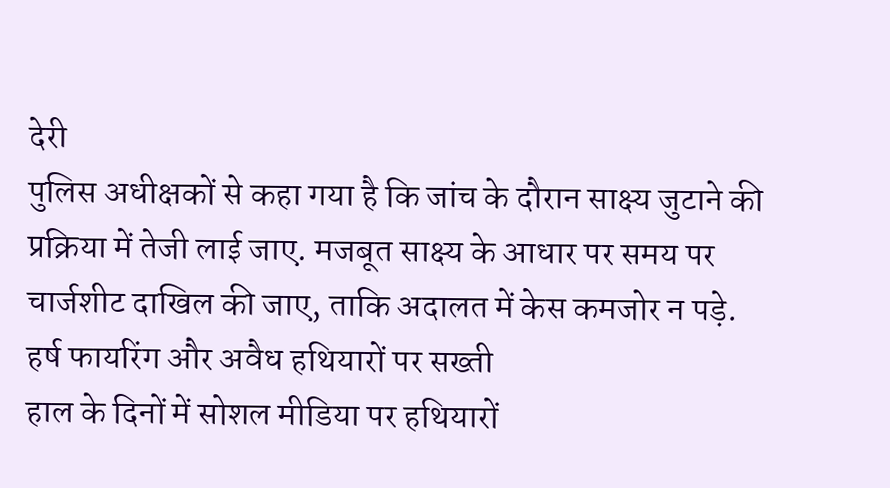देरी
पुलिस अधीक्षकों से कहा गया है कि जांच के दौरान साक्ष्य जुटाने की प्रक्रिया में तेजी लाई जाए. मजबूत साक्ष्य के आधार पर समय पर चार्जशीट दाखिल की जाए, ताकि अदालत में केस कमजोर न पड़े.
हर्ष फायरिंग और अवैध हथियारों पर सख्ती
हाल के दिनों में सोशल मीडिया पर हथियारों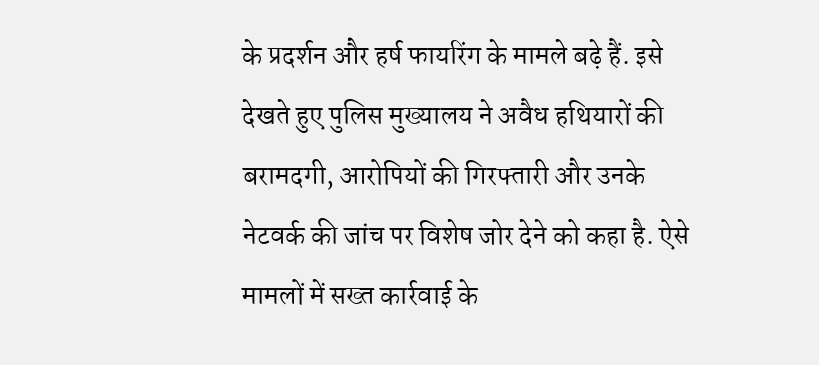के प्रदर्शन और हर्ष फायरिंग के मामले बढ़े हैं. इसे देखते हुए पुलिस मुख्यालय ने अवैध हथियारों की बरामदगी, आरोपियों की गिरफ्तारी और उनके नेटवर्क की जांच पर विशेष जोर देने को कहा है. ऐसे मामलों में सख्त कार्रवाई के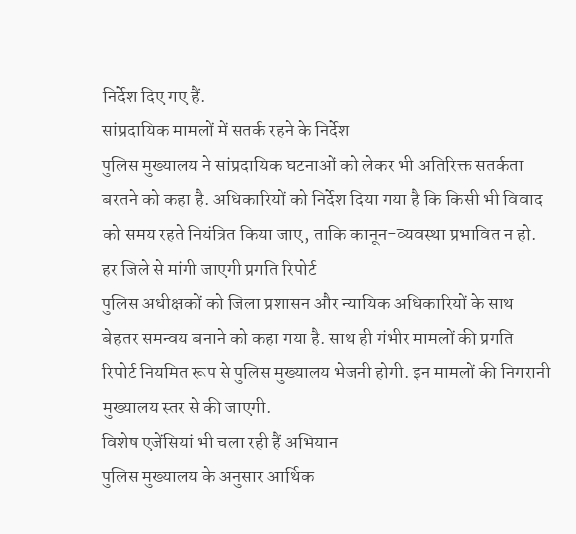निर्देश दिए गए हैं.
सांप्रदायिक मामलों में सतर्क रहने के निर्देश
पुलिस मुख्यालय ने सांप्रदायिक घटनाओं को लेकर भी अतिरिक्त सतर्कता बरतने को कहा है. अधिकारियों को निर्देश दिया गया है कि किसी भी विवाद को समय रहते नियंत्रित किया जाए, ताकि कानून-व्यवस्था प्रभावित न हो.
हर जिले से मांगी जाएगी प्रगति रिपोर्ट
पुलिस अधीक्षकों को जिला प्रशासन और न्यायिक अधिकारियों के साथ बेहतर समन्वय बनाने को कहा गया है. साथ ही गंभीर मामलों की प्रगति रिपोर्ट नियमित रूप से पुलिस मुख्यालय भेजनी होगी. इन मामलों की निगरानी मुख्यालय स्तर से की जाएगी.
विशेष एजेंसियां भी चला रही हैं अभियान
पुलिस मुख्यालय के अनुसार आर्थिक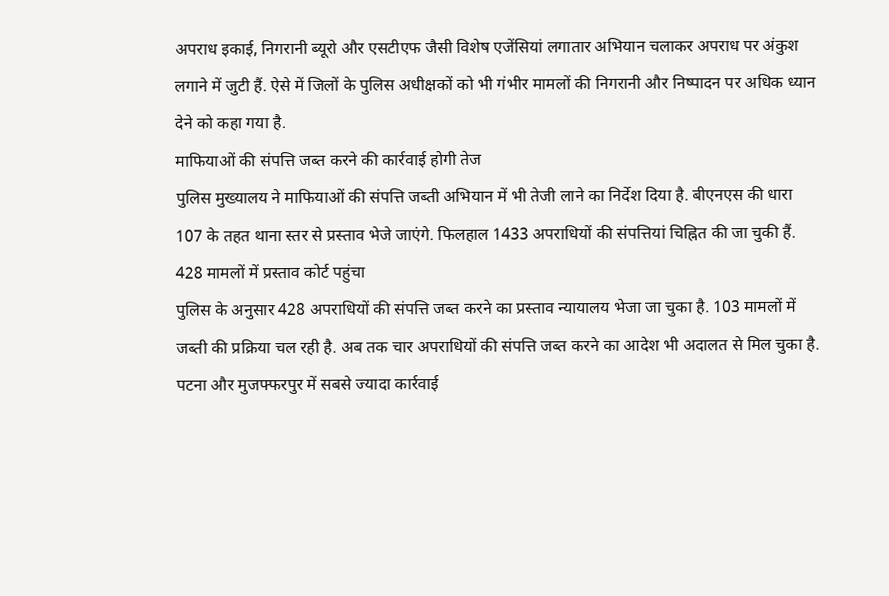अपराध इकाई, निगरानी ब्यूरो और एसटीएफ जैसी विशेष एजेंसियां लगातार अभियान चलाकर अपराध पर अंकुश लगाने में जुटी हैं. ऐसे में जिलों के पुलिस अधीक्षकों को भी गंभीर मामलों की निगरानी और निष्पादन पर अधिक ध्यान देने को कहा गया है.
माफियाओं की संपत्ति जब्त करने की कार्रवाई होगी तेज
पुलिस मुख्यालय ने माफियाओं की संपत्ति जब्ती अभियान में भी तेजी लाने का निर्देश दिया है. बीएनएस की धारा 107 के तहत थाना स्तर से प्रस्ताव भेजे जाएंगे. फिलहाल 1433 अपराधियों की संपत्तियां चिह्नित की जा चुकी हैं.
428 मामलों में प्रस्ताव कोर्ट पहुंचा
पुलिस के अनुसार 428 अपराधियों की संपत्ति जब्त करने का प्रस्ताव न्यायालय भेजा जा चुका है. 103 मामलों में जब्ती की प्रक्रिया चल रही है. अब तक चार अपराधियों की संपत्ति जब्त करने का आदेश भी अदालत से मिल चुका है.
पटना और मुजफ्फरपुर में सबसे ज्यादा कार्रवाई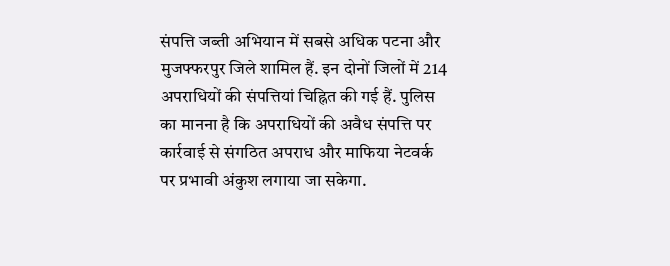संपत्ति जब्ती अभियान में सबसे अधिक पटना और मुजफ्फरपुर जिले शामिल हैं. इन दोनों जिलों में 214 अपराधियों की संपत्तियां चिह्नित की गई हैं. पुलिस का मानना है कि अपराधियों की अवैध संपत्ति पर कार्रवाई से संगठित अपराध और माफिया नेटवर्क पर प्रभावी अंकुश लगाया जा सकेगा.